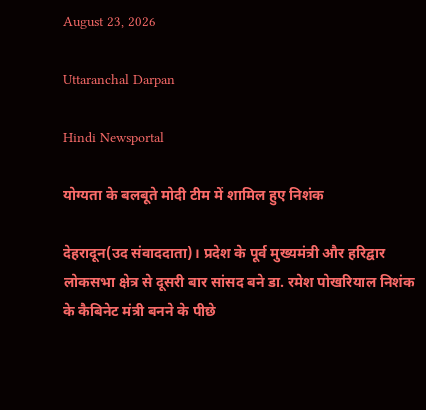August 23, 2026

Uttaranchal Darpan

Hindi Newsportal

योग्यता के बलबूते मोदी टीम में शामिल हुए निशंक

देहरादून(उद संवाददाता)। प्रदेश के पूर्व मुख्यमंत्री और हरिद्वार लोकसभा क्षेत्र से दूसरी बार सांसद बने डा. रमेश पोखरियाल निशंक के कैबिनेट मंत्री बनने के पीछे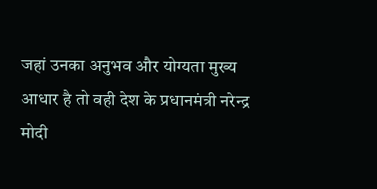जहां उनका अनुभव और योग्यता मुख्य आधार है तो वही देश के प्रधानमंत्री नरेन्द्र मोदी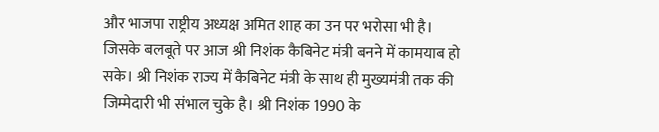और भाजपा राष्ट्रीय अध्यक्ष अमित शाह का उन पर भरोसा भी है। जिसके बलबूते पर आज श्री निशंक कैबिनेट मंत्री बनने में कामयाब हो सके। श्री निशंक राज्य में कैबिनेट मंत्री के साथ ही मुख्यमंत्री तक की जिम्मेदारी भी संभाल चुके है। श्री निशंक 1990 के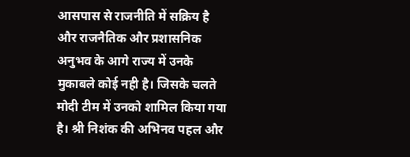आसपास से राजनीति में सक्रिय है और राजनैतिक और प्रशासनिक अनुभव के आगे राज्य में उनके मुकाबले कोई नही है। जिसके चलते मोदी टीम में उनको शामिल किया गया है। श्री निशंक की अभिनव पहल और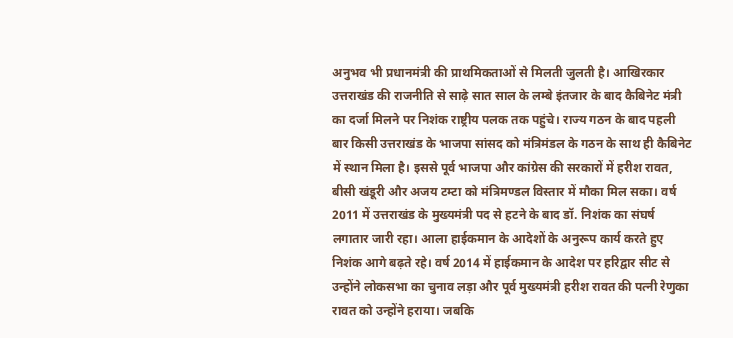अनुभव भी प्रधानमंत्री की प्राथमिकताओं से मिलती जुलती है। आखिरकार उत्तराखंड की राजनीति से साढ़े सात साल के लम्बे इंतजार के बाद कैबिनेट मंत्री का दर्जा मिलने पर निशंक राष्ट्रीय पलक तक पहुंचे। राज्य गठन के बाद पहली बार किसी उत्तराखंड के भाजपा सांसद को मंत्रिमंडल के गठन के साथ ही कैबिनेट में स्थान मिला है। इससे पूर्व भाजपा और कांग्रेस की सरकारों में हरीश रावत, बीसी खंडूरी और अजय टम्टा को मंत्रिमण्डल विस्तार में मौका मिल सका। वर्ष 2011 में उत्तराखंड के मुख्यमंत्री पद से हटने के बाद डॉ. निशंक का संघर्ष लगातार जारी रहा। आला हाईकमान के आदेशों के अनुरूप कार्य करते हुए निशंक आगे बढ़ते रहे। वर्ष 2014 में हाईकमान के आदेश पर हरिद्वार सीट से उन्होंने लोकसभा का चुनाव लड़ा और पूर्व मुख्यमंत्री हरीश रावत की पत्नी रेणुका रावत को उन्होंने हराया। जबकि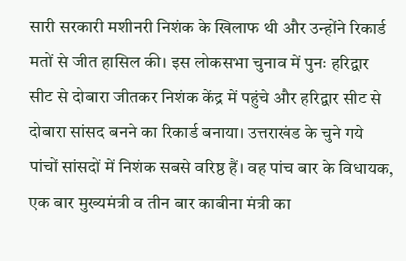सारी सरकारी मशीनरी निशंक के खिलाफ थी और उन्होंने रिकार्ड मतों से जीत हासिल की। इस लोकसभा चुनाव में पुनः हरिद्वार सीट से दोबारा जीतकर निशंक केंद्र में पहुंचे और हरिद्वार सीट से दोबारा सांसद बनने का रिकार्ड बनाया। उत्तराखंड के चुने गये पांचों सांसदों में निशंक सबसे वरिष्ठ हैं। वह पांच बार के विधायक, एक बार मुख्यमंत्री व तीन बार काबीना मंत्री का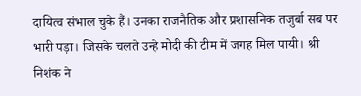दायित्व संभाल चुके हैं। उनका राजनैतिक और प्रशासनिक तजुर्बा सब पर भारी पड़ा। जिसके चलते उन्हे मोदी की टीम में जगह मिल पायी। श्री निशंक ने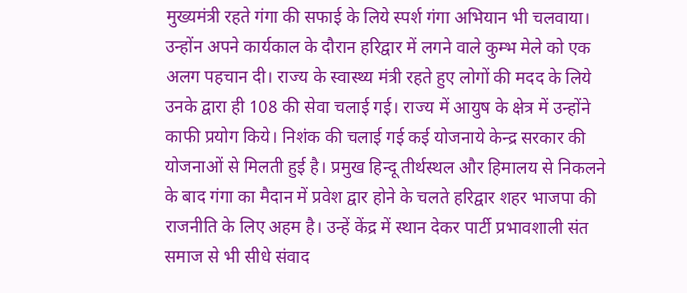मुख्यमंत्री रहते गंगा की सफाई के लिये स्पर्श गंगा अभियान भी चलवाया। उन्होंन अपने कार्यकाल के दौरान हरिद्वार में लगने वाले कुम्भ मेले को एक अलग पहचान दी। राज्य के स्वास्थ्य मंत्री रहते हुए लोगों की मदद के लिये उनके द्वारा ही 108 की सेवा चलाई गई। राज्य में आयुष के क्षेत्र में उन्होंने काफी प्रयोग किये। निशंक की चलाई गई कई योजनाये केन्द्र सरकार की योजनाओं से मिलती हुई है। प्रमुख हिन्दू तीर्थस्थल और हिमालय से निकलने के बाद गंगा का मैदान में प्रवेश द्वार होने के चलते हरिद्वार शहर भाजपा की राजनीति के लिए अहम है। उन्हें केंद्र में स्थान देकर पार्टी प्रभावशाली संत समाज से भी सीधे संवाद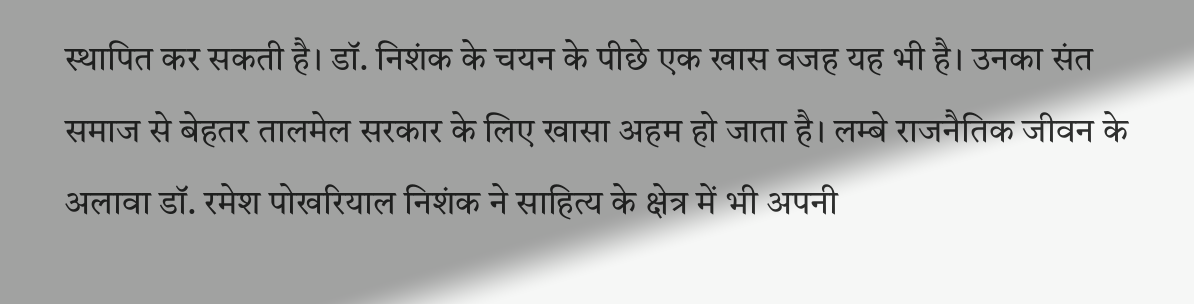स्थापित कर सकती है। डॉ. निशंक के चयन के पीछे एक खास वजह यह भी है। उनका संत समाज से बेहतर तालमेल सरकार के लिए खासा अहम हो जाता है। लम्बे राजनैतिक जीवन के अलावा डॉ. रमेश पोखरियाल निशंक ने साहित्य के क्षेत्र में भी अपनी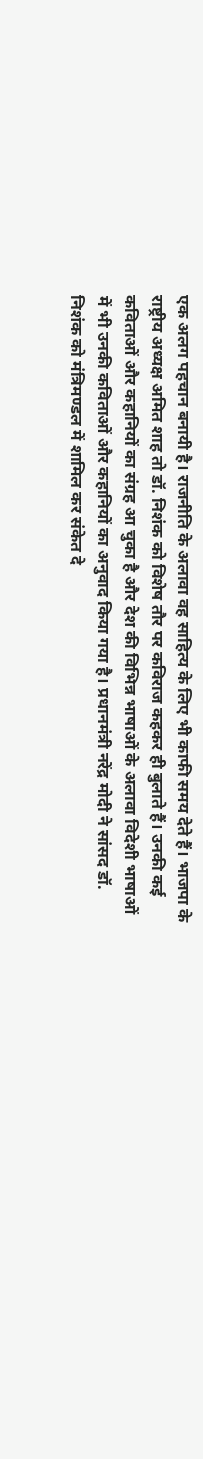एक अलग पहचान बनायी है। राजनीति के अलावा वह साहित्य के लिए भी काफी समय देते हैं। भाजपा के राष्ट्रीय अध्यक्ष अमित शाह तो डॉ. निशंक को विशेष तौर पर कविराज कहकर ही बुलाते हैं। उनकी कई कविताओं और कहानियों का संग्रह आ चुका है और देश की विभिन्न भाषाओं के अलावा विदेशी भाषाओं में भी उनकी कविताओं और कहानियों का अनुवाद किया गया है। प्रधानमंत्री नरेंद्र मोदी ने सांसद डॉ. निशंक को मंत्रिमण्डल में शामिल कर संकेत दे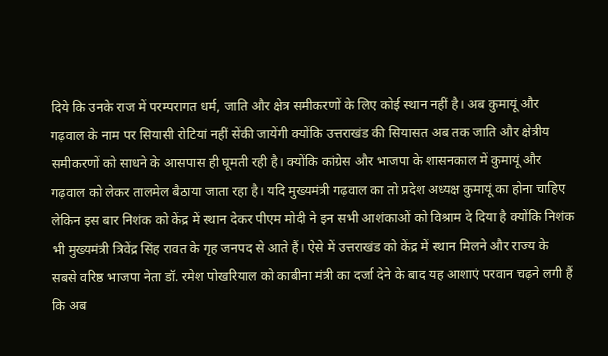दिये कि उनके राज में परम्परागत धर्म, जाति और क्षेत्र समीकरणों के लिए कोई स्थान नहीं है। अब कुमायूं और गढ़वाल के नाम पर सियासी रोटियां नहीं सेंकी जायेंगी क्योंकि उत्तराखंड की सियासत अब तक जाति और क्षेत्रीय समीकरणों को साधने के आसपास ही घूमती रही है। क्योंकि कांग्रेस और भाजपा के शासनकाल में कुमायूं और गढ़वाल को लेकर तालमेल बैठाया जाता रहा है। यदि मुख्यमंत्री गढ़वाल का तो प्रदेश अध्यक्ष कुमायूं का होना चाहिए लेकिन इस बार निशंक को केंद्र में स्थान देकर पीएम मोदी ने इन सभी आशंकाओं को विश्राम दे दिया है क्योंकि निशंक भी मुख्यमंत्री त्रिवेंद्र सिंह रावत के गृह जनपद से आते हैं। ऐसे में उत्तराखंड को केंद्र में स्थान मिलने और राज्य के सबसे वरिष्ठ भाजपा नेता डॉ. रमेश पोखरियाल को काबीना मंत्री का दर्जा देने के बाद यह आशाएं परवान चढ़ने लगी हैं कि अब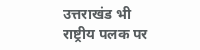उत्तराखंड भी राष्ट्रीय पलक पर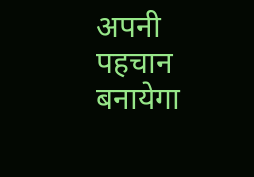अपनी पहचान बनायेगा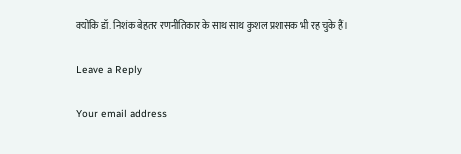क्योंकि डॉ. निशंक बेहतर रणनीतिकार के साथ साथ कुशल प्रशासक भी रह चुके हैं।

Leave a Reply

Your email address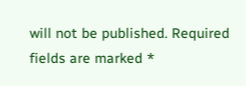will not be published. Required fields are marked *